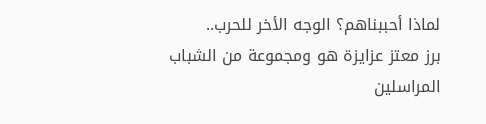لماذا أحببناهم؟ الوجه الأخر للحرب..
برز معتز عزايزة هو ومجموعة من الشباب المراسلين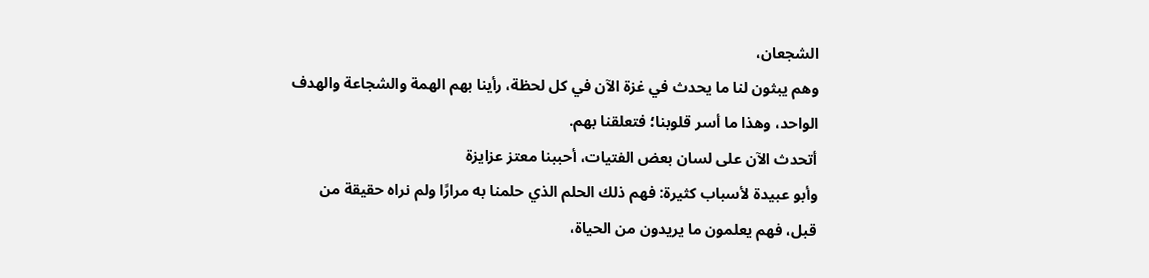الشجعان،
وهم يبثون لنا ما يحدث في غزة الآن في كل لحظة، رأينا بهم الهمة والشجاعة والهدف
الواحد، وهذا ما أسر قلوبنا؛ فتعلقنا بهم.
أتحدث الآن على لسان بعض الفتيات، أحببنا معتز عزايزة
وأبو عبيدة لأسباب كثيرة: فهم ذلك الحلم الذي حلمنا به مرارًا ولم نراه حقيقة من
قبل، فهم يعلمون ما يريدون من الحياة،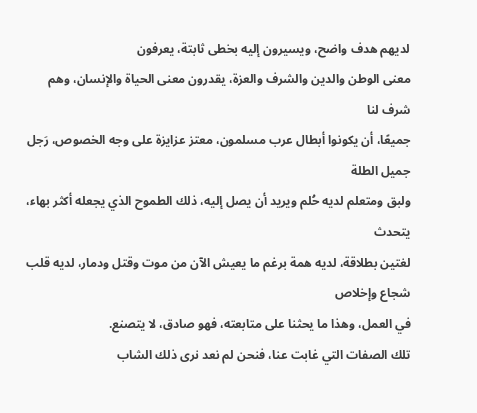لديهم هدف واضح، ويسيرون إليه بخطى ثابتة، يعرفون
معنى الوطن والدين والشرف والعزة، يقدرون معنى الحياة والإنسان، وهم شرف لنا
جميعًا، أن يكونوا أبطال عرب مسلمون، معتز عزايزة على وجه الخصوص، رَجل جميل الطلة
ولبق ومتعلم لديه حُلم ويريد أن يصل إليه، ذلك الطموح الذي يجعله أكثر بهاء، يتحدث
لغتين بطلاقة، لديه همة برغم ما يعيش الآن من موت وقتل ودمار، لديه قلب شجاع وإخلاص
في العمل، وهذا ما يحثنا على متابعته، فهو صادق، لا يتصنع.
تلك الصفات التي غابت عنا، فنحن لم نعد نرى ذلك الشاب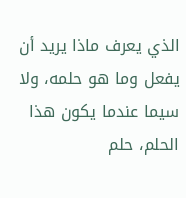الذي يعرف ماذا يريد أن يفعل وما هو حلمه، ولا سيما عندما يكون هذا الحلم، حلم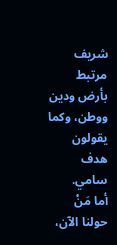شريف مرتبط بأرض ودين ووطن، وكما يقولون هدف سامي.
أما مَنْ حولنا الآن،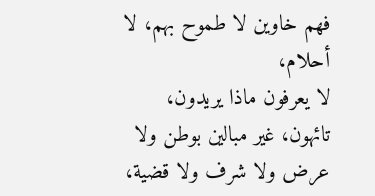فهم خاوين لا طموح بهم، لا أحلام،
لا يعرفون ماذا يريدون، تائهون، غير مبالين بوطن ولا عرض ولا شرف ولا قضية،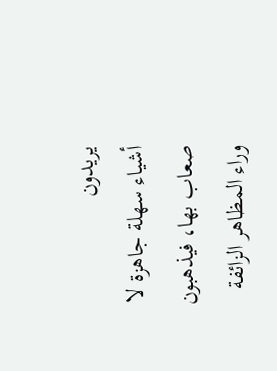يريدون
أشياء سهلة جاهزة لا صعاب بها، فيذهبون وراء المظاهر الزائفة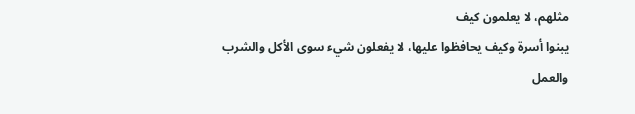مثلهم، لا يعلمون كيف
يبنوا أسرة وكيف يحافظوا عليها، لا يفعلون شيء سوى الأكل والشرب والعمل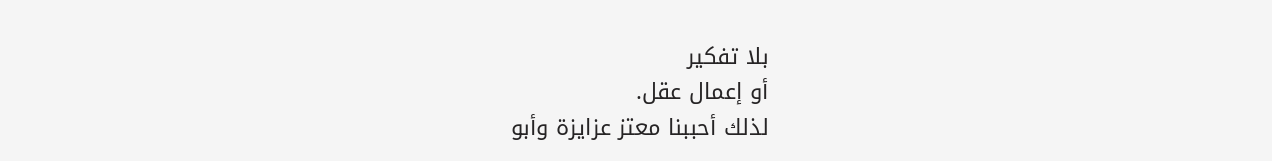بلا تفكير
أو إعمال عقل.
لذلك أحببنا معتز عزايزة وأبو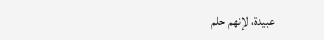عبيدة، لإنهم حلم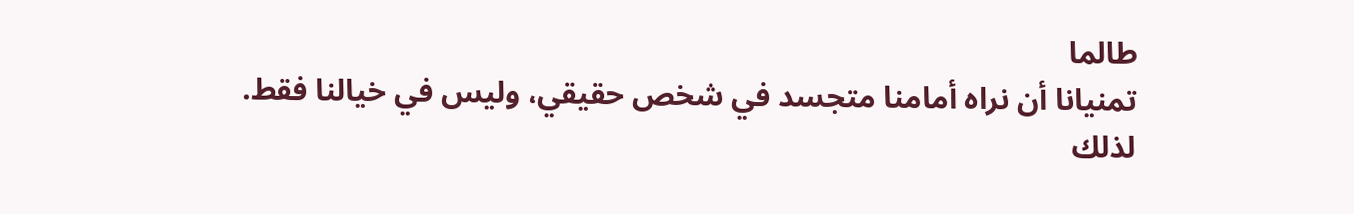طالما
تمنيانا أن نراه أمامنا متجسد في شخص حقيقي، وليس في خيالنا فقط.
لذلك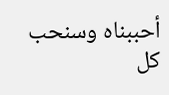أحببناه وسنحب كل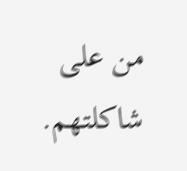من على شاكلتهم.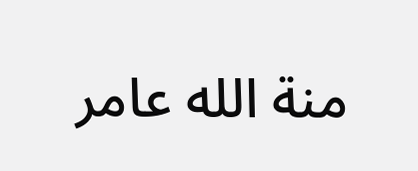منة الله عامر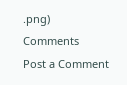.png)
Comments
Post a Comment